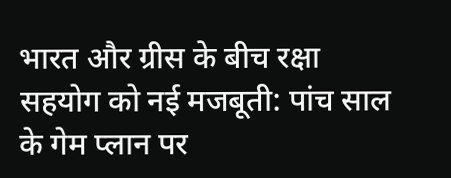भारत और ग्रीस के बीच रक्षा सहयोग को नई मजबूती: पांच साल के गेम प्लान पर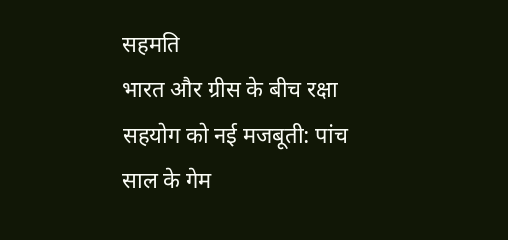सहमति
भारत और ग्रीस के बीच रक्षा सहयोग को नई मजबूती: पांच साल के गेम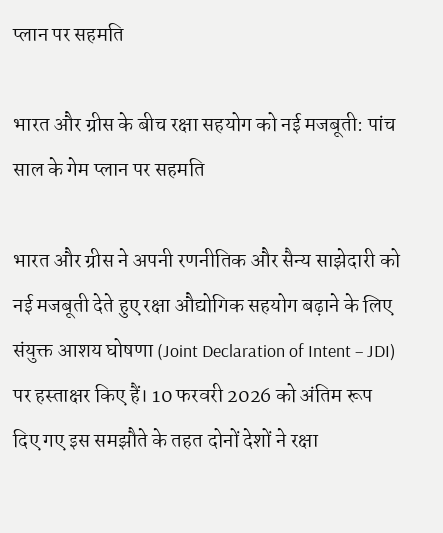प्लान पर सहमति

भारत और ग्रीस के बीच रक्षा सहयोग को नई मजबूती: पांच साल के गेम प्लान पर सहमति

भारत और ग्रीस ने अपनी रणनीतिक और सैन्य साझेदारी को नई मजबूती देते हुए रक्षा औद्योगिक सहयोग बढ़ाने के लिए संयुक्त आशय घोषणा (Joint Declaration of Intent – JDI) पर हस्ताक्षर किए हैं। 10 फरवरी 2026 को अंतिम रूप दिए गए इस समझौते के तहत दोनों देशों ने रक्षा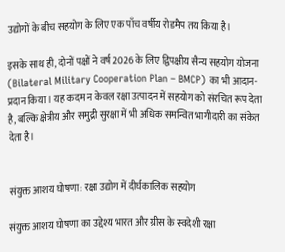उद्योगों के बीच सहयोग के लिए एक पाँच वर्षीय रोडमैप तय किया है।

इसके साथ ही, दोनों पक्षों ने वर्ष 2026 के लिए द्विपक्षीय सैन्य सहयोग योजना (Bilateral Military Cooperation Plan – BMCP) का भी आदान-प्रदान किया। यह कदम न केवल रक्षा उत्पादन में सहयोग को संरचित रूप देता है, बल्कि क्षेत्रीय और समुद्री सुरक्षा में भी अधिक समन्वित भागीदारी का संकेत देता है।


संयुक्त आशय घोषणा: रक्षा उद्योग में दीर्घकालिक सहयोग

संयुक्त आशय घोषणा का उद्देश्य भारत और ग्रीस के स्वदेशी रक्षा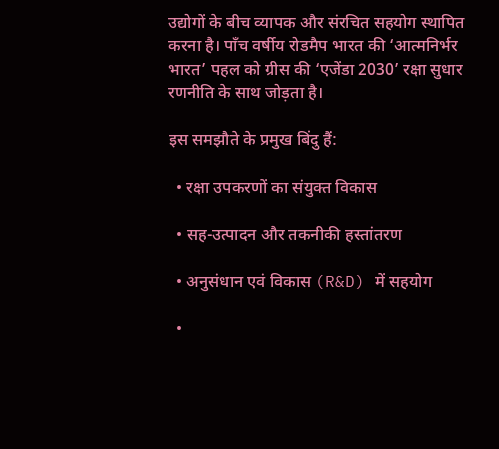उद्योगों के बीच व्यापक और संरचित सहयोग स्थापित करना है। पाँच वर्षीय रोडमैप भारत की ‘आत्मनिर्भर भारत’ पहल को ग्रीस की ‘एजेंडा 2030’ रक्षा सुधार रणनीति के साथ जोड़ता है।

इस समझौते के प्रमुख बिंदु हैं:

  • रक्षा उपकरणों का संयुक्त विकास

  • सह-उत्पादन और तकनीकी हस्तांतरण

  • अनुसंधान एवं विकास (R&D) में सहयोग

  •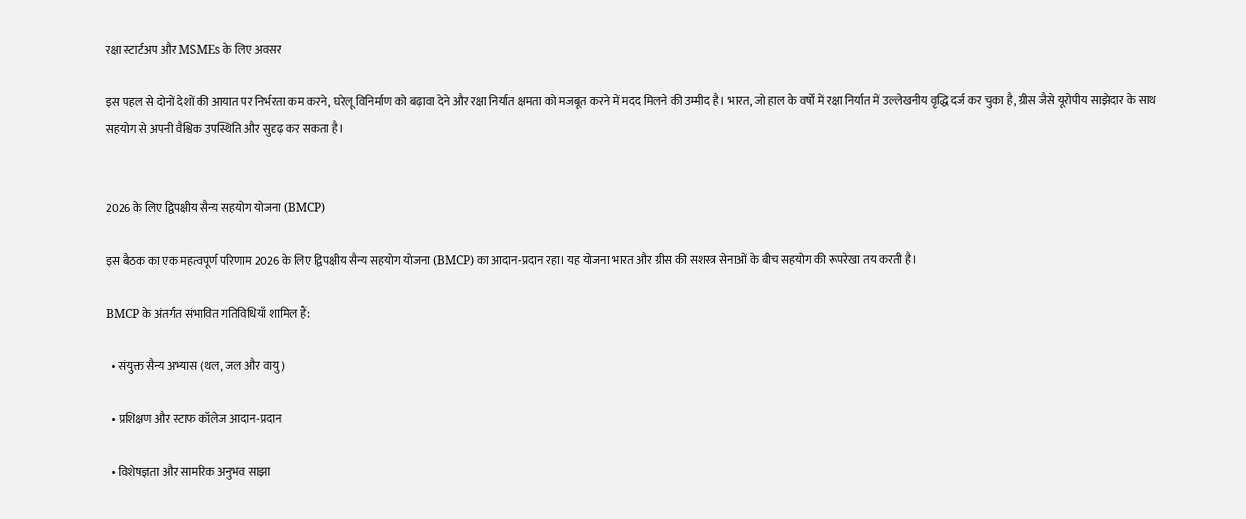रक्षा स्टार्टअप और MSMEs के लिए अवसर

इस पहल से दोनों देशों की आयात पर निर्भरता कम करने, घरेलू विनिर्माण को बढ़ावा देने और रक्षा निर्यात क्षमता को मजबूत करने में मदद मिलने की उम्मीद है। भारत, जो हाल के वर्षों में रक्षा निर्यात में उल्लेखनीय वृद्धि दर्ज कर चुका है, ग्रीस जैसे यूरोपीय साझेदार के साथ सहयोग से अपनी वैश्विक उपस्थिति और सुदृढ़ कर सकता है।


2026 के लिए द्विपक्षीय सैन्य सहयोग योजना (BMCP)

इस बैठक का एक महत्वपूर्ण परिणाम 2026 के लिए द्विपक्षीय सैन्य सहयोग योजना (BMCP) का आदान-प्रदान रहा। यह योजना भारत और ग्रीस की सशस्त्र सेनाओं के बीच सहयोग की रूपरेखा तय करती है।

BMCP के अंतर्गत संभावित गतिविधियाँ शामिल हैं:

  • संयुक्त सैन्य अभ्यास (थल, जल और वायु)

  • प्रशिक्षण और स्टाफ कॉलेज आदान-प्रदान

  • विशेषज्ञता और सामरिक अनुभव साझा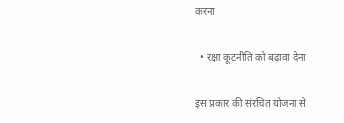करना

  • रक्षा कूटनीति को बढ़ावा देना

इस प्रकार की संरचित योजना से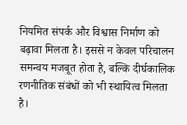नियमित संपर्क और विश्वास निर्माण को बढ़ावा मिलता है। इससे न केवल परिचालन समन्वय मजबूत होता है, बल्कि दीर्घकालिक रणनीतिक संबंधों को भी स्थायित्व मिलता है।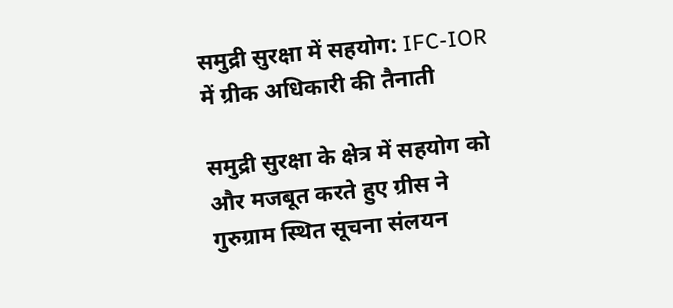समुद्री सुरक्षा में सहयोग: IFC-IOR में ग्रीक अधिकारी की तैनाती

समुद्री सुरक्षा के क्षेत्र में सहयोग को और मजबूत करते हुए ग्रीस ने गुरुग्राम स्थित सूचना संलयन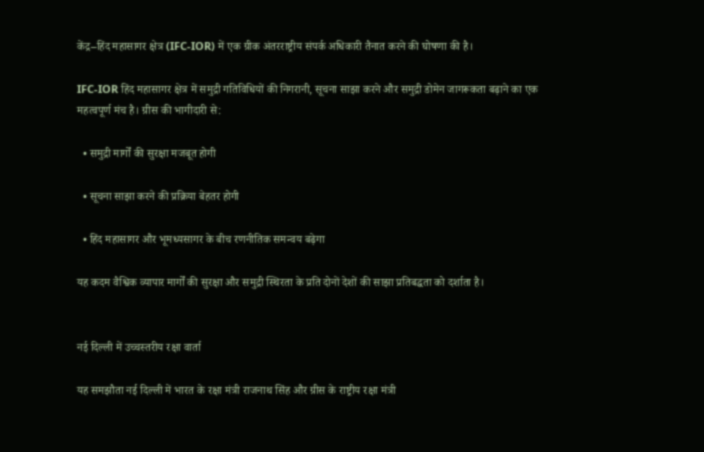केंद्र–हिंद महासागर क्षेत्र (IFC-IOR) में एक ग्रीक अंतरराष्ट्रीय संपर्क अधिकारी तैनात करने की घोषणा की है।

IFC-IOR हिंद महासागर क्षेत्र में समुद्री गतिविधियों की निगरानी, सूचना साझा करने और समुद्री डोमेन जागरूकता बढ़ाने का एक महत्वपूर्ण मंच है। ग्रीस की भागीदारी से:

  • समुद्री मार्गों की सुरक्षा मजबूत होगी

  • सूचना साझा करने की प्रक्रिया बेहतर होगी

  • हिंद महासागर और भूमध्यसागर के बीच रणनीतिक समन्वय बढ़ेगा

यह कदम वैश्विक व्यापार मार्गों की सुरक्षा और समुद्री स्थिरता के प्रति दोनों देशों की साझा प्रतिबद्धता को दर्शाता है।


नई दिल्ली में उच्चस्तरीय रक्षा वार्ता

यह समझौता नई दिल्ली में भारत के रक्षा मंत्री राजनाथ सिंह और ग्रीस के राष्ट्रीय रक्षा मंत्री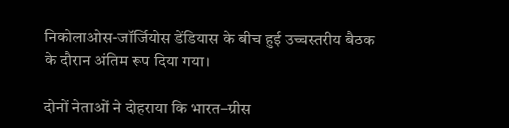निकोलाओस-जॉर्जियोस डेंडियास के बीच हुई उच्चस्तरीय बैठक के दौरान अंतिम रूप दिया गया।

दोनों नेताओं ने दोहराया कि भारत–ग्रीस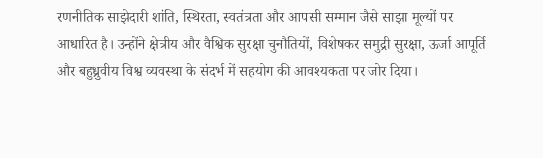रणनीतिक साझेदारी शांति, स्थिरता, स्वतंत्रता और आपसी सम्मान जैसे साझा मूल्यों पर आधारित है। उन्होंने क्षेत्रीय और वैश्विक सुरक्षा चुनौतियों, विशेषकर समुद्री सुरक्षा, ऊर्जा आपूर्ति और बहुध्रुवीय विश्व व्यवस्था के संदर्भ में सहयोग की आवश्यकता पर जोर दिया।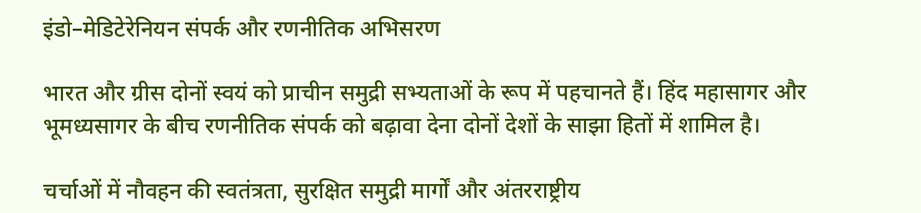इंडो–मेडिटेरेनियन संपर्क और रणनीतिक अभिसरण

भारत और ग्रीस दोनों स्वयं को प्राचीन समुद्री सभ्यताओं के रूप में पहचानते हैं। हिंद महासागर और भूमध्यसागर के बीच रणनीतिक संपर्क को बढ़ावा देना दोनों देशों के साझा हितों में शामिल है।

चर्चाओं में नौवहन की स्वतंत्रता, सुरक्षित समुद्री मार्गों और अंतरराष्ट्रीय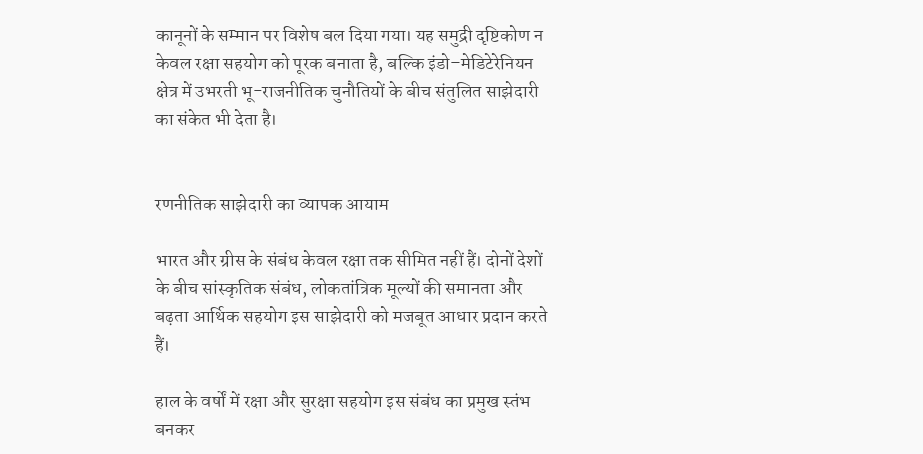कानूनों के सम्मान पर विशेष बल दिया गया। यह समुद्री दृष्टिकोण न केवल रक्षा सहयोग को पूरक बनाता है, बल्कि इंडो–मेडिटेरेनियन क्षेत्र में उभरती भू-राजनीतिक चुनौतियों के बीच संतुलित साझेदारी का संकेत भी देता है।


रणनीतिक साझेदारी का व्यापक आयाम

भारत और ग्रीस के संबंध केवल रक्षा तक सीमित नहीं हैं। दोनों देशों के बीच सांस्कृतिक संबंध, लोकतांत्रिक मूल्यों की समानता और बढ़ता आर्थिक सहयोग इस साझेदारी को मजबूत आधार प्रदान करते हैं।

हाल के वर्षों में रक्षा और सुरक्षा सहयोग इस संबंध का प्रमुख स्तंभ बनकर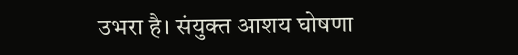उभरा है। संयुक्त आशय घोषणा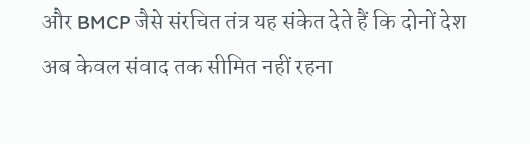और BMCP जैसे संरचित तंत्र यह संकेत देते हैं कि दोनों देश अब केवल संवाद तक सीमित नहीं रहना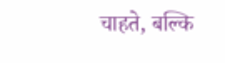चाहते, बल्कि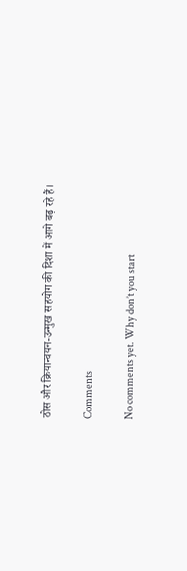ठोस और क्रियान्वयन-उन्मुख सहयोग की दिशा में आगे बढ़ रहे हैं।

Comments

No comments yet. Why don’t you start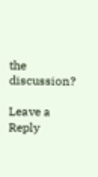the discussion?

Leave a Reply